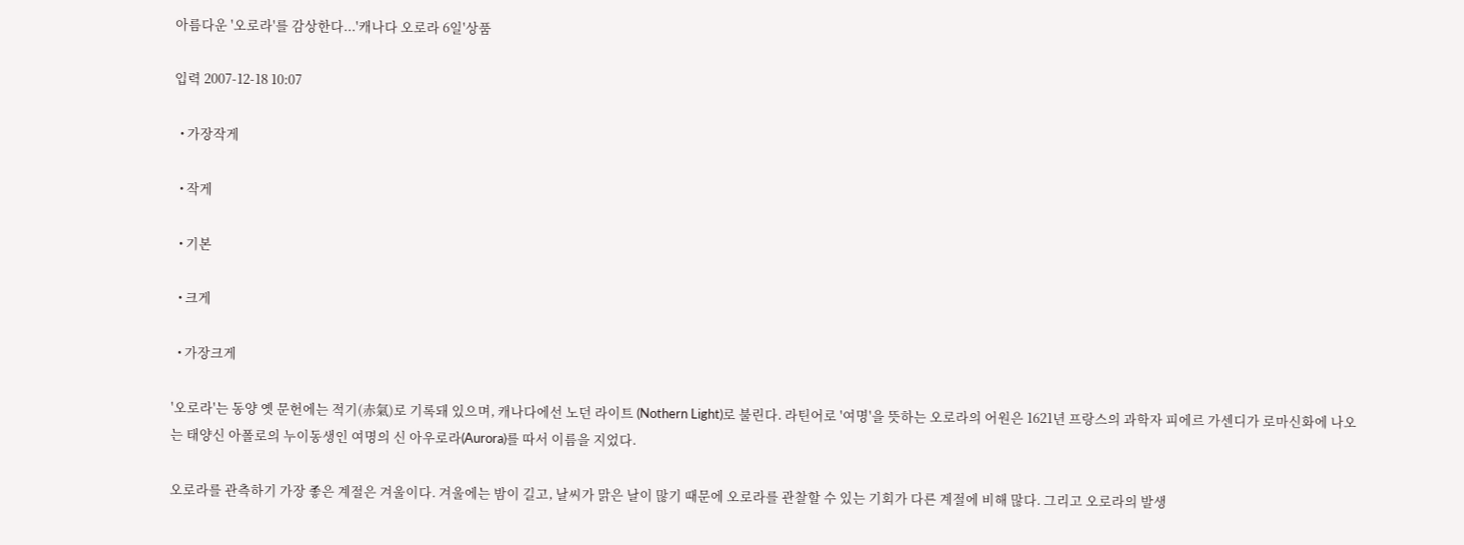아름다운 '오로라'를 감상한다...'캐나다 오로라 6일'상품

입력 2007-12-18 10:07

  • 가장작게

  • 작게

  • 기본

  • 크게

  • 가장크게

'오로라'는 동양 옛 문헌에는 적기(赤氣)로 기록돼 있으며, 캐나다에선 노던 라이트 (Nothern Light)로 불린다. 라틴어로 '여명'을 뜻하는 오로라의 어원은 1621년 프랑스의 과학자 피에르 가센디가 로마신화에 나오는 태양신 아폴로의 누이동생인 여명의 신 아우로라(Aurora)를 따서 이름을 지었다.

오로라를 관측하기 가장 좋은 계절은 겨울이다. 겨울에는 밤이 길고, 날씨가 맑은 날이 많기 때문에 오로라를 관찰할 수 있는 기회가 다른 계절에 비해 많다. 그리고 오로라의 발생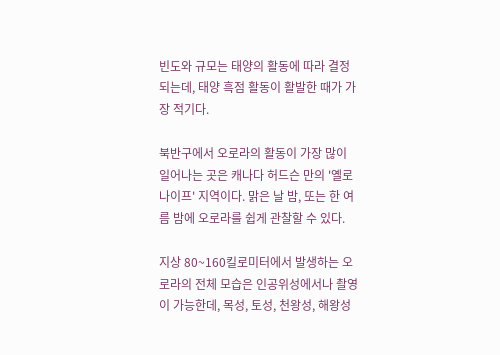빈도와 규모는 태양의 활동에 따라 결정되는데, 태양 흑점 활동이 활발한 때가 가장 적기다.

북반구에서 오로라의 활동이 가장 많이 일어나는 곳은 캐나다 허드슨 만의 '옐로나이프' 지역이다. 맑은 날 밤, 또는 한 여름 밤에 오로라를 쉽게 관찰할 수 있다.

지상 80~160킬로미터에서 발생하는 오로라의 전체 모습은 인공위성에서나 촬영이 가능한데, 목성, 토성, 천왕성, 해왕성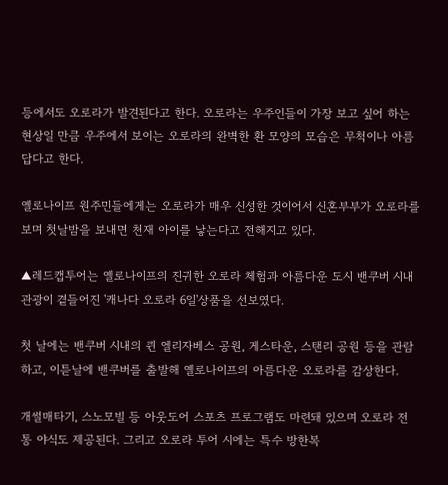등에서도 오로라가 발견된다고 한다. 오로라는 우주인들이 가장 보고 싶어 하는 현상일 만큼 우주에서 보이는 오로라의 완벽한 환 모양의 모습은 무척이나 아름답다고 한다.

옐로나이프 원주민들에게는 오로라가 매우 신성한 것이어서 신혼부부가 오로라를 보며 첫날밤을 보내면 천재 아이를 낳는다고 전해지고 있다.

▲레드캡투어는 옐로나이프의 진귀한 오로라 체험과 아름다운 도시 밴쿠버 시내관광이 곁들어진 '캐나다 오로라 6일'상품을 선보였다.

첫 날에는 밴쿠버 시내의 퀸 엘리자베스 공원, 게스타운, 스탠리 공원 등을 관람하고, 이튿날에 밴쿠버를 출발해 옐로나이프의 아름다운 오로라를 감상한다.

개썰매타기, 스노모빌 등 아웃도어 스포츠 프로그램도 마련돼 있으며 오로라 전통 야식도 제공된다. 그리고 오로라 투어 시에는 특수 방한복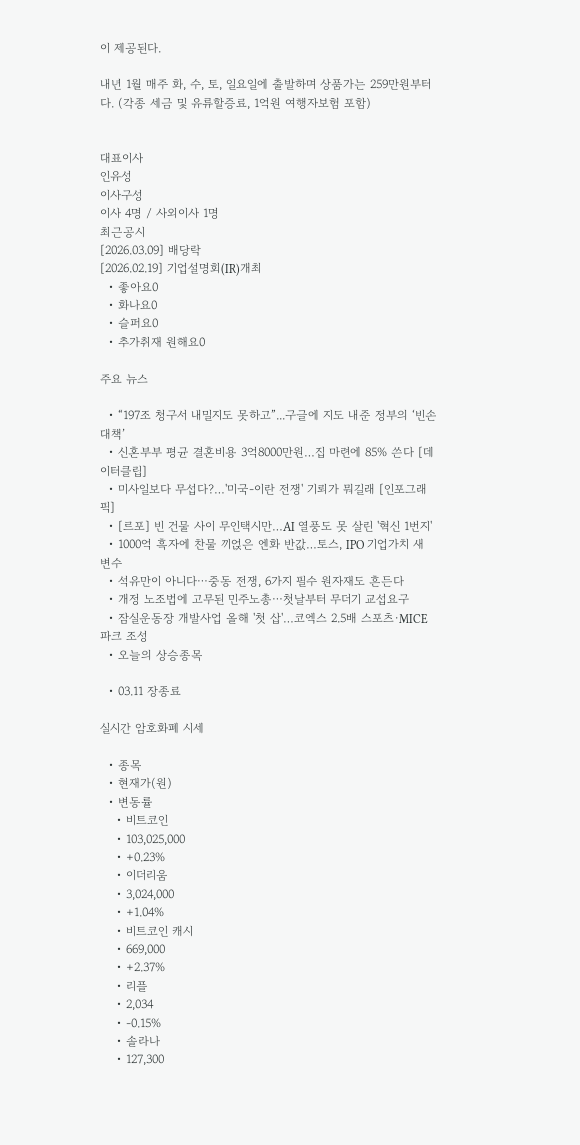이 제공된다.

내년 1월 매주 화, 수, 토, 일요일에 출발하며 상품가는 259만원부터다. (각종 세금 및 유류할증료, 1억원 여행자보험 포함)


대표이사
인유성
이사구성
이사 4명 / 사외이사 1명
최근공시
[2026.03.09] 배당락
[2026.02.19] 기업설명회(IR)개최
  • 좋아요0
  • 화나요0
  • 슬퍼요0
  • 추가취재 원해요0

주요 뉴스

  • “197조 청구서 내밀지도 못하고”...구글에 지도 내준 정부의 ‘빈손 대책’
  • 신혼부부 평균 결혼비용 3억8000만원…집 마련에 85% 쓴다 [데이터클립]
  • 미사일보다 무섭다?…'미국-이란 전쟁' 기뢰가 뭐길래 [인포그래픽]
  • [르포] 빈 건물 사이 무인택시만…AI 열풍도 못 살린 '혁신 1번지'
  • 1000억 흑자에 찬물 끼얹은 엔화 반값…토스, IPO 기업가치 새 변수
  • 석유만이 아니다⋯중동 전쟁, 6가지 필수 원자재도 흔든다
  • 개정 노조법에 고무된 민주노총⋯첫날부터 무더기 교섭요구
  • 잠실운동장 개발사업 올해 '첫 삽'…코엑스 2.5배 스포츠·MICE 파크 조성
  • 오늘의 상승종목

  • 03.11 장종료

실시간 암호화폐 시세

  • 종목
  • 현재가(원)
  • 변동률
    • 비트코인
    • 103,025,000
    • +0.23%
    • 이더리움
    • 3,024,000
    • +1.04%
    • 비트코인 캐시
    • 669,000
    • +2.37%
    • 리플
    • 2,034
    • -0.15%
    • 솔라나
    • 127,300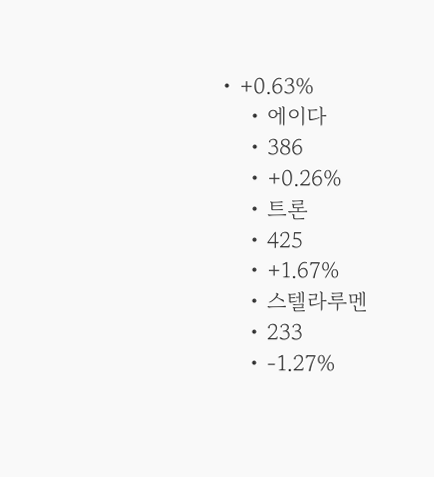• +0.63%
    • 에이다
    • 386
    • +0.26%
    • 트론
    • 425
    • +1.67%
    • 스텔라루멘
    • 233
    • -1.27%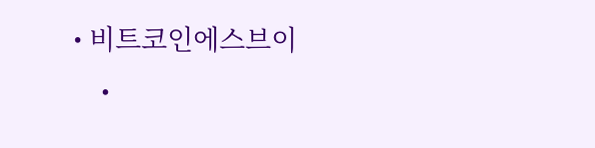• 비트코인에스브이
    •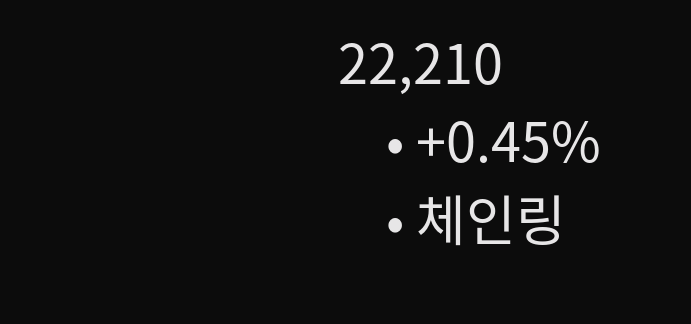22,210
    • +0.45%
    • 체인링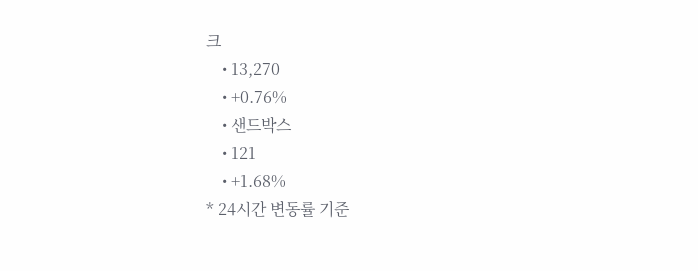크
    • 13,270
    • +0.76%
    • 샌드박스
    • 121
    • +1.68%
* 24시간 변동률 기준